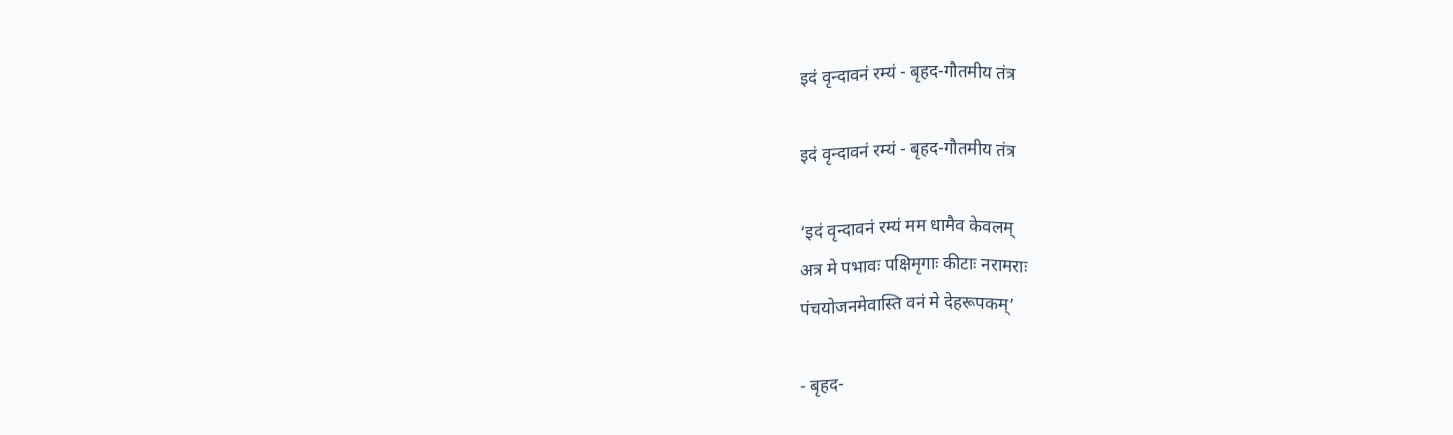इदं वृन्दावनं रम्यं - बृहद-गौतमीय तंत्र

इदं वृन्दावनं रम्यं - बृहद-गौतमीय तंत्र

‘इदं वृन्दावनं रम्यं मम धामैव केवलम्
अत्र मे पभावः पक्षिमृगाः कीटाः नरामराः
पंचयोजनमेवास्ति वनं मे देहरूपकम्’

- बृहद-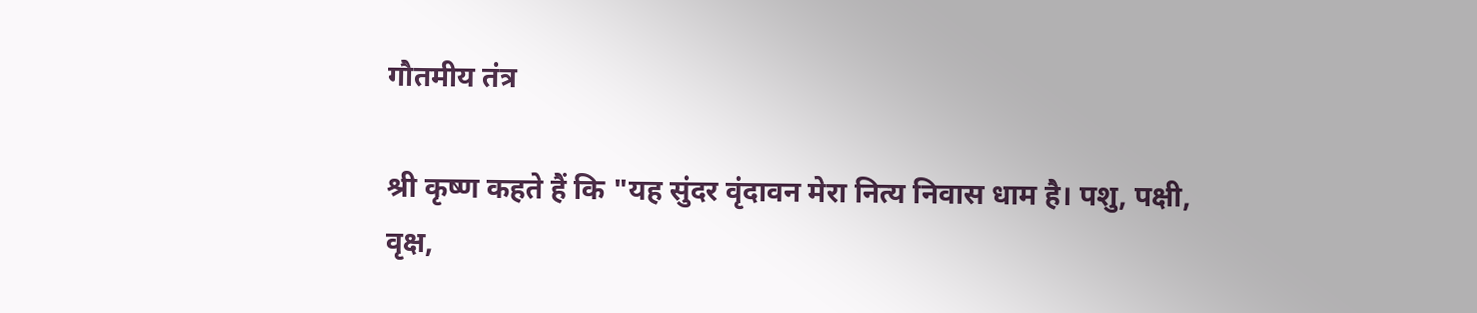गौतमीय तंत्र

श्री कृष्ण कहते हैं कि "यह सुंदर वृंदावन मेरा नित्य निवास धाम है। पशु, पक्षी, वृक्ष,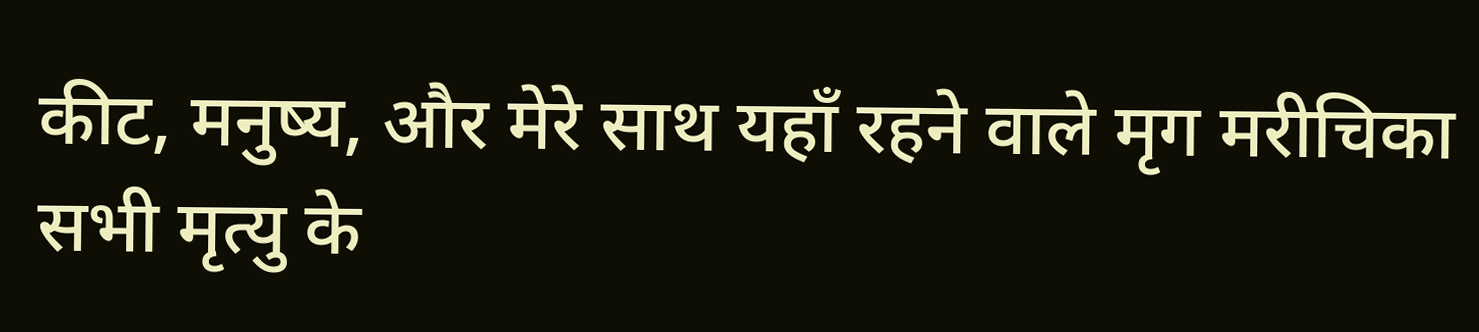कीट, मनुष्य, और मेरे साथ यहाँ रहने वाले मृग मरीचिका सभी मृत्यु के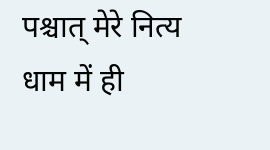पश्चात् मेरे नित्य धाम में ही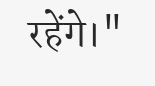रहेंगे।"